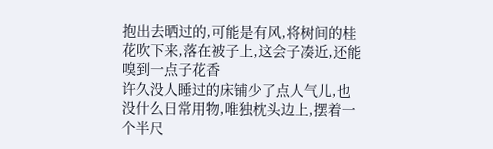抱出去晒过的,可能是有风,将树间的桂花吹下来,落在被子上,这会子凑近,还能嗅到一点子花香
许久没人睡过的床铺少了点人气儿,也没什么日常用物,唯独枕头边上,摆着一个半尺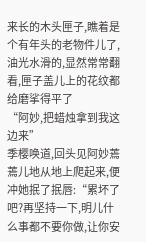来长的木头匣子,瞧着是个有年头的老物件儿了,油光水滑的,显然常常翻看,匣子盖儿上的花纹都给磨挲得平了
“阿妙,把蜡烛拿到我这边来”
季樱唤道,回头见阿妙蔫蔫儿地从地上爬起来,便冲她抿了抿唇:“累坏了吧?再坚持一下,明儿什么事都不要你做,让你安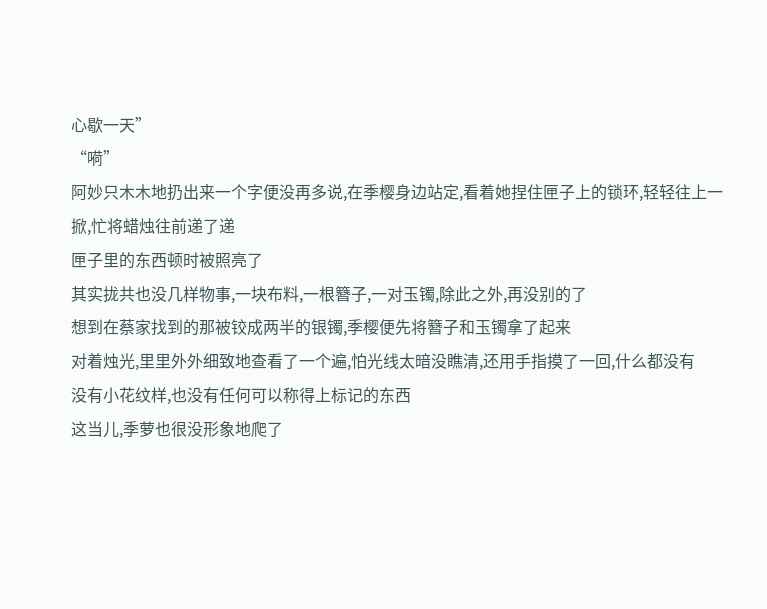心歇一天”
“嗬”
阿妙只木木地扔出来一个字便没再多说,在季樱身边站定,看着她捏住匣子上的锁环,轻轻往上一掀,忙将蜡烛往前递了递
匣子里的东西顿时被照亮了
其实拢共也没几样物事,一块布料,一根簪子,一对玉镯,除此之外,再没别的了
想到在蔡家找到的那被铰成两半的银镯,季樱便先将簪子和玉镯拿了起来
对着烛光,里里外外细致地查看了一个遍,怕光线太暗没瞧清,还用手指摸了一回,什么都没有
没有小花纹样,也没有任何可以称得上标记的东西
这当儿,季萝也很没形象地爬了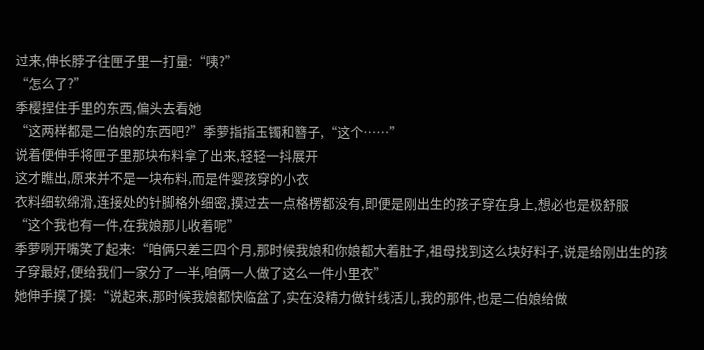过来,伸长脖子往匣子里一打量:“咦?”
“怎么了?”
季樱捏住手里的东西,偏头去看她
“这两样都是二伯娘的东西吧?”季萝指指玉镯和簪子,“这个……”
说着便伸手将匣子里那块布料拿了出来,轻轻一抖展开
这才瞧出,原来并不是一块布料,而是件婴孩穿的小衣
衣料细软绵滑,连接处的针脚格外细密,摸过去一点格楞都没有,即便是刚出生的孩子穿在身上,想必也是极舒服
“这个我也有一件,在我娘那儿收着呢”
季萝咧开嘴笑了起来:“咱俩只差三四个月,那时候我娘和你娘都大着肚子,祖母找到这么块好料子,说是给刚出生的孩子穿最好,便给我们一家分了一半,咱俩一人做了这么一件小里衣”
她伸手摸了摸:“说起来,那时候我娘都快临盆了,实在没精力做针线活儿,我的那件,也是二伯娘给做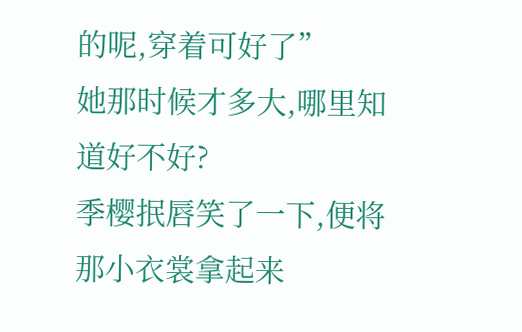的呢,穿着可好了”
她那时候才多大,哪里知道好不好?
季樱抿唇笑了一下,便将那小衣裳拿起来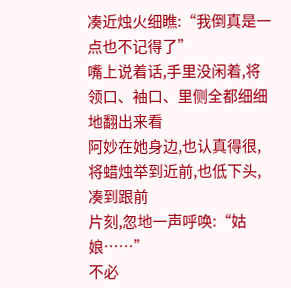凑近烛火细瞧:“我倒真是一点也不记得了”
嘴上说着话,手里没闲着,将领口、袖口、里侧全都细细地翻出来看
阿妙在她身边,也认真得很,将蜡烛举到近前,也低下头,凑到跟前
片刻,忽地一声呼唤:“姑娘……”
不必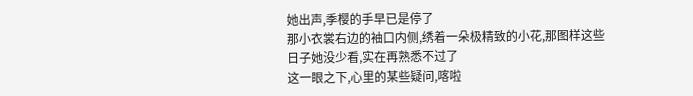她出声,季樱的手早已是停了
那小衣裳右边的袖口内侧,绣着一朵极精致的小花,那图样这些日子她没少看,实在再熟悉不过了
这一眼之下,心里的某些疑问,喀啦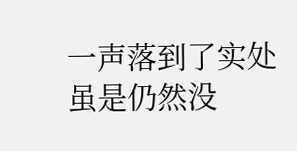一声落到了实处
虽是仍然没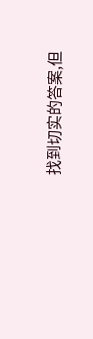找到切实的答案,但